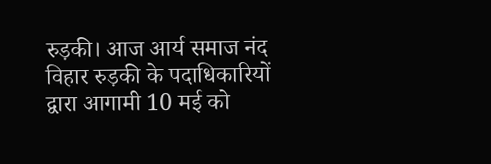रुड़की। आज आर्य समाज नंद विहार रुड़की के पदाधिकारियों द्वारा आगामी 10 मई को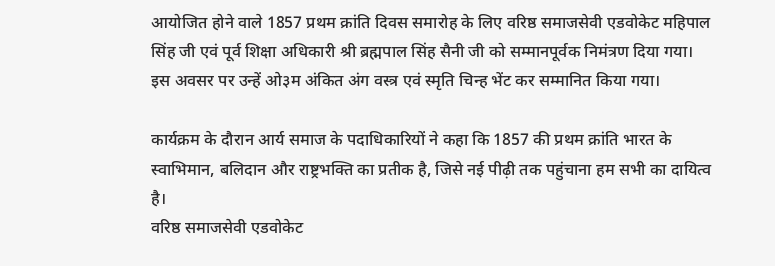आयोजित होने वाले 1857 प्रथम क्रांति दिवस समारोह के लिए वरिष्ठ समाजसेवी एडवोकेट महिपाल सिंह जी एवं पूर्व शिक्षा अधिकारी श्री ब्रह्मपाल सिंह सैनी जी को सम्मानपूर्वक निमंत्रण दिया गया। इस अवसर पर उन्हें ओ३म अंकित अंग वस्त्र एवं स्मृति चिन्ह भेंट कर सम्मानित किया गया।

कार्यक्रम के दौरान आर्य समाज के पदाधिकारियों ने कहा कि 1857 की प्रथम क्रांति भारत के स्वाभिमान, बलिदान और राष्ट्रभक्ति का प्रतीक है, जिसे नई पीढ़ी तक पहुंचाना हम सभी का दायित्व है।
वरिष्ठ समाजसेवी एडवोकेट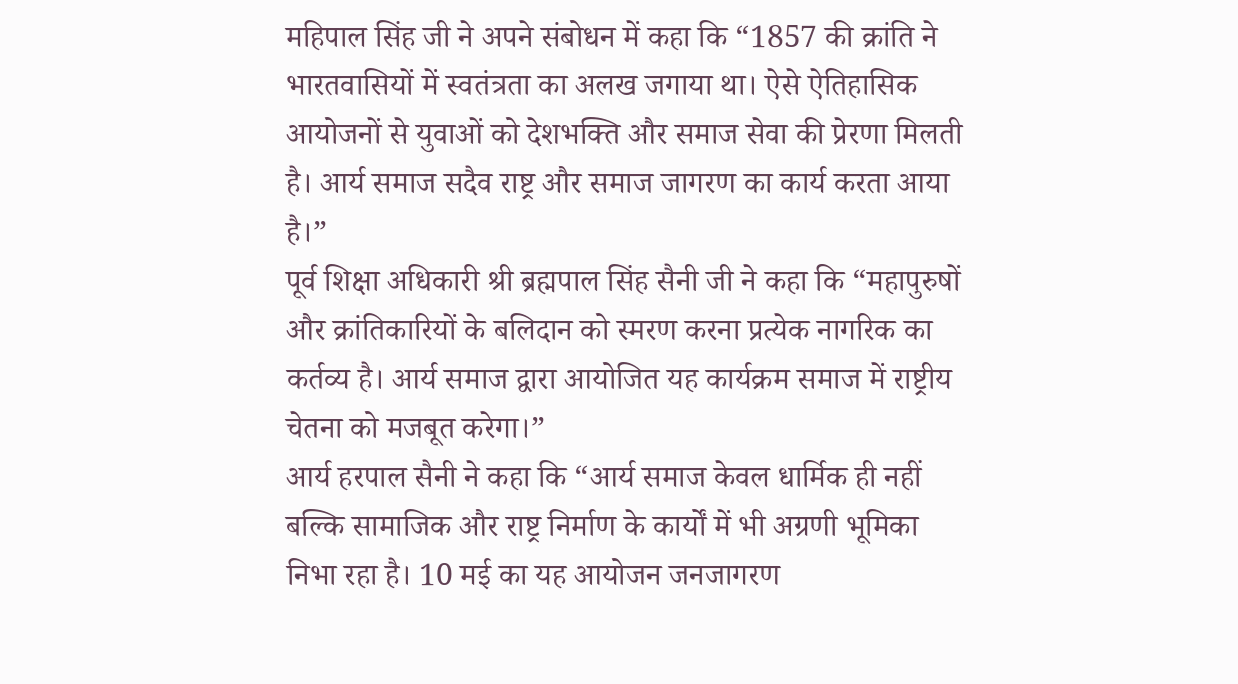महिपाल सिंह जी ने अपने संबोधन में कहा कि “1857 की क्रांति ने भारतवासियों में स्वतंत्रता का अलख जगाया था। ऐसे ऐतिहासिक आयोजनों से युवाओं को देशभक्ति और समाज सेवा की प्रेरणा मिलती है। आर्य समाज सदैव राष्ट्र और समाज जागरण का कार्य करता आया है।”
पूर्व शिक्षा अधिकारी श्री ब्रह्मपाल सिंह सैनी जी ने कहा कि “महापुरुषों और क्रांतिकारियों के बलिदान को स्मरण करना प्रत्येक नागरिक का कर्तव्य है। आर्य समाज द्वारा आयोजित यह कार्यक्रम समाज में राष्ट्रीय चेतना को मजबूत करेगा।”
आर्य हरपाल सैनी ने कहा कि “आर्य समाज केवल धार्मिक ही नहीं बल्कि सामाजिक और राष्ट्र निर्माण के कार्यों में भी अग्रणी भूमिका निभा रहा है। 10 मई का यह आयोजन जनजागरण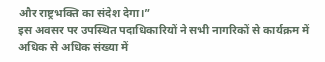और राष्ट्रभक्ति का संदेश देगा।”
इस अवसर पर उपस्थित पदाधिकारियों ने सभी नागरिकों से कार्यक्रम में अधिक से अधिक संख्या में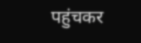पहुंचकर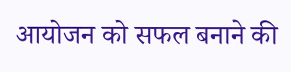आयोजन को सफल बनाने की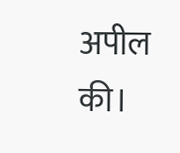अपील की।